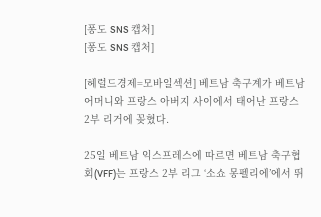[퐁도 SNS 캡처]
[퐁도 SNS 캡처]

[헤럴드경제=모바일섹션] 베트남 축구계가 베트남 어머니와 프랑스 아버지 사이에서 태어난 프랑스 2부 리거에 꽂혔다.

25일 베트남 익스프레스에 따르면 베트남 축구협회(VFF)는 프랑스 2부 리그 ‘소쇼 몽펠리에’에서 뛰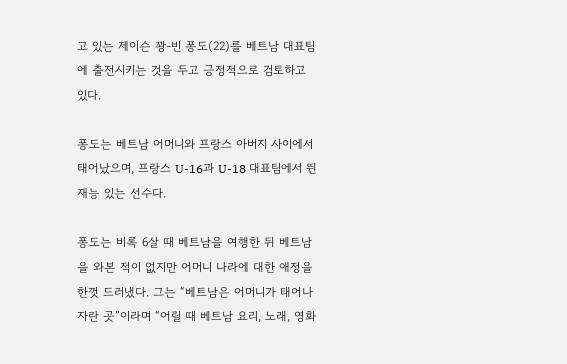고 있는 제이슨 꽝-빈 퐁도(22)를 베트남 대표팀에 출전시키는 것을 두고 긍정적으로 검토하고 있다.

퐁도는 베트남 어머니와 프랑스 아버지 사이에서 태어났으며, 프랑스 U-16과 U-18 대표팀에서 뛴 재능 있는 선수다.

퐁도는 비록 6살 때 베트남을 여행한 뒤 베트남을 와본 적이 없지만 어머니 나라에 대한 애정을 한껏 드러냈다. 그는 “베트남은 어머니가 태어나 자란 곳”이라며 “어릴 때 베트남 요리, 노래, 영화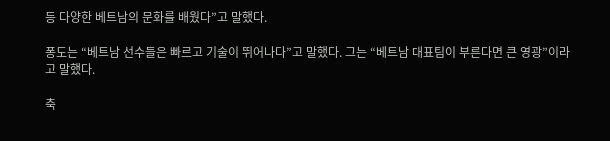등 다양한 베트남의 문화를 배웠다”고 말했다.

퐁도는 “베트남 선수들은 빠르고 기술이 뛰어나다”고 말했다. 그는 “베트남 대표팀이 부른다면 큰 영광”이라고 말했다.

축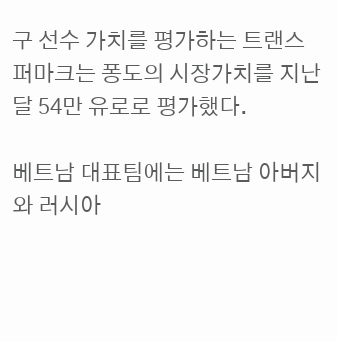구 선수 가치를 평가하는 트랜스퍼마크는 퐁도의 시장가치를 지난달 54만 유로로 평가했다.

베트남 대표팀에는 베트남 아버지와 러시아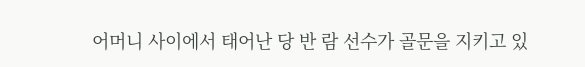어머니 사이에서 태어난 당 반 람 선수가 골문을 지키고 있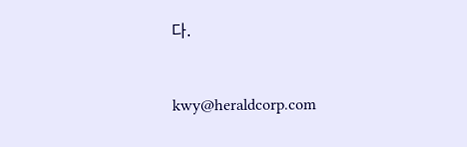다.


kwy@heraldcorp.com